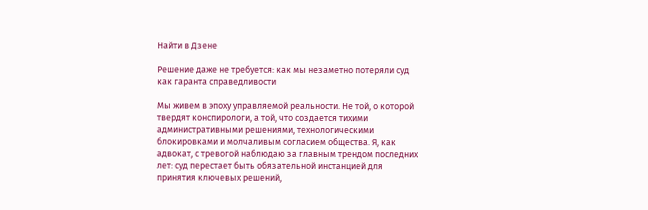Найти в Дзене

Решение даже не требуется: как мы незаметно потеряли суд как гаранта справедливости

Мы живем в эпоху управляемой реальности. Не той, о которой твердят конспирологи, а той, что создается тихими административными решениями, технологическими блокировками и молчаливым согласием общества. Я, как адвокат, с тревогой наблюдаю за главным трендом последних лет: суд перестает быть обязательной инстанцией для принятия ключевых решений,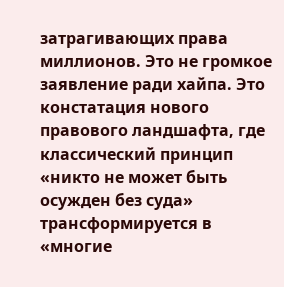затрагивающих права миллионов. Это не громкое заявление ради хайпа. Это констатация нового правового ландшафта, где классический принцип «никто не может быть осужден без суда» трансформируется в «многие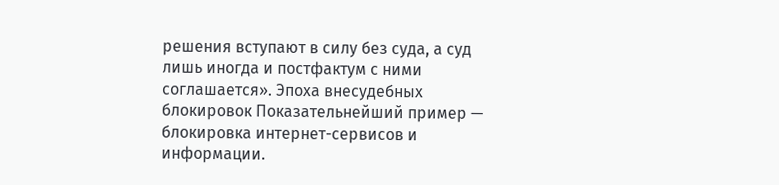решения вступают в силу без суда, а суд лишь иногда и постфактум с ними соглашается». Эпоха внесудебных блокировок Показательнейший пример — блокировка интернет-сервисов и информации.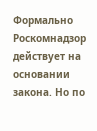Формально Роскомнадзор действует на основании закона. Но по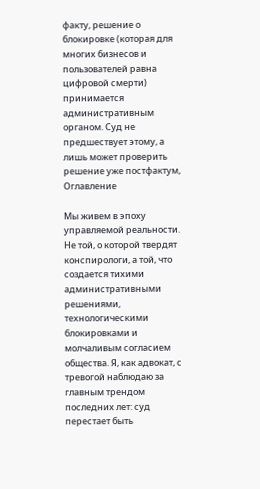факту, решение о блокировке (которая для многих бизнесов и пользователей равна цифровой смерти) принимается административным органом. Суд не предшествует этому, а лишь может проверить решение уже постфактум,
Оглавление

Мы живем в эпоху управляемой реальности. Не той, о которой твердят конспирологи, а той, что создается тихими административными решениями, технологическими блокировками и молчаливым согласием общества. Я, как адвокат, с тревогой наблюдаю за главным трендом последних лет: суд перестает быть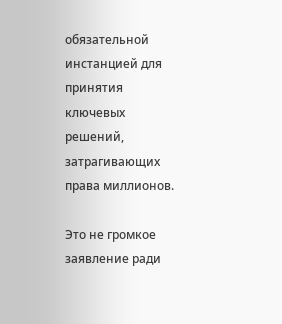обязательной инстанцией для принятия ключевых решений, затрагивающих права миллионов.

Это не громкое заявление ради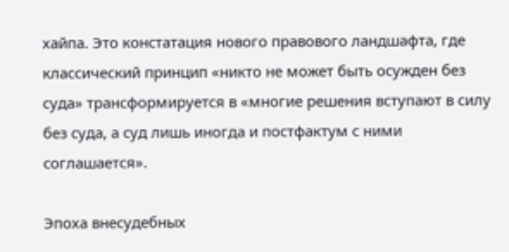хайпа. Это констатация нового правового ландшафта, где классический принцип «никто не может быть осужден без суда» трансформируется в «многие решения вступают в силу без суда, а суд лишь иногда и постфактум с ними соглашается».

Эпоха внесудебных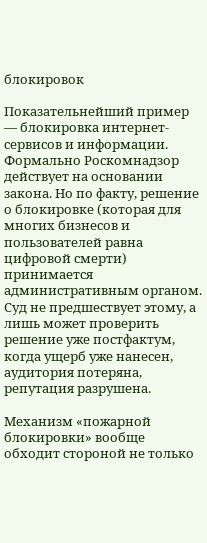блокировок

Показательнейший пример — блокировка интернет-сервисов и информации. Формально Роскомнадзор действует на основании закона. Но по факту, решение о блокировке (которая для многих бизнесов и пользователей равна цифровой смерти) принимается административным органом. Суд не предшествует этому, а лишь может проверить решение уже постфактум, когда ущерб уже нанесен, аудитория потеряна, репутация разрушена.

Механизм «пожарной блокировки» вообще обходит стороной не только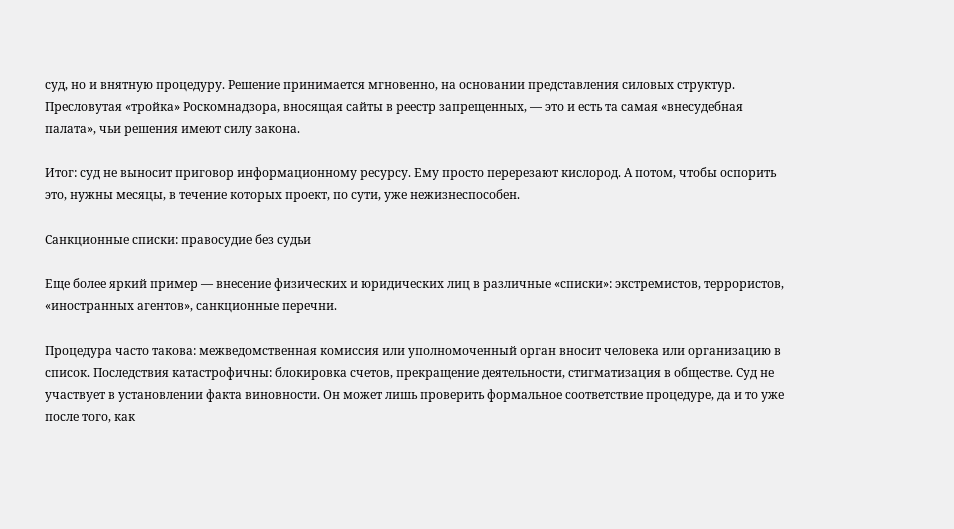суд, но и внятную процедуру. Решение принимается мгновенно, на основании представления силовых структур. Пресловутая «тройка» Роскомнадзора, вносящая сайты в реестр запрещенных, — это и есть та самая «внесудебная палата», чьи решения имеют силу закона.

Итог: суд не выносит приговор информационному ресурсу. Ему просто перерезают кислород. А потом, чтобы оспорить это, нужны месяцы, в течение которых проект, по сути, уже нежизнеспособен.

Санкционные списки: правосудие без судьи

Еще более яркий пример — внесение физических и юридических лиц в различные «списки»: экстремистов, террористов, «иностранных агентов», санкционные перечни.

Процедура часто такова: межведомственная комиссия или уполномоченный орган вносит человека или организацию в список. Последствия катастрофичны: блокировка счетов, прекращение деятельности, стигматизация в обществе. Суд не участвует в установлении факта виновности. Он может лишь проверить формальное соответствие процедуре, да и то уже после того, как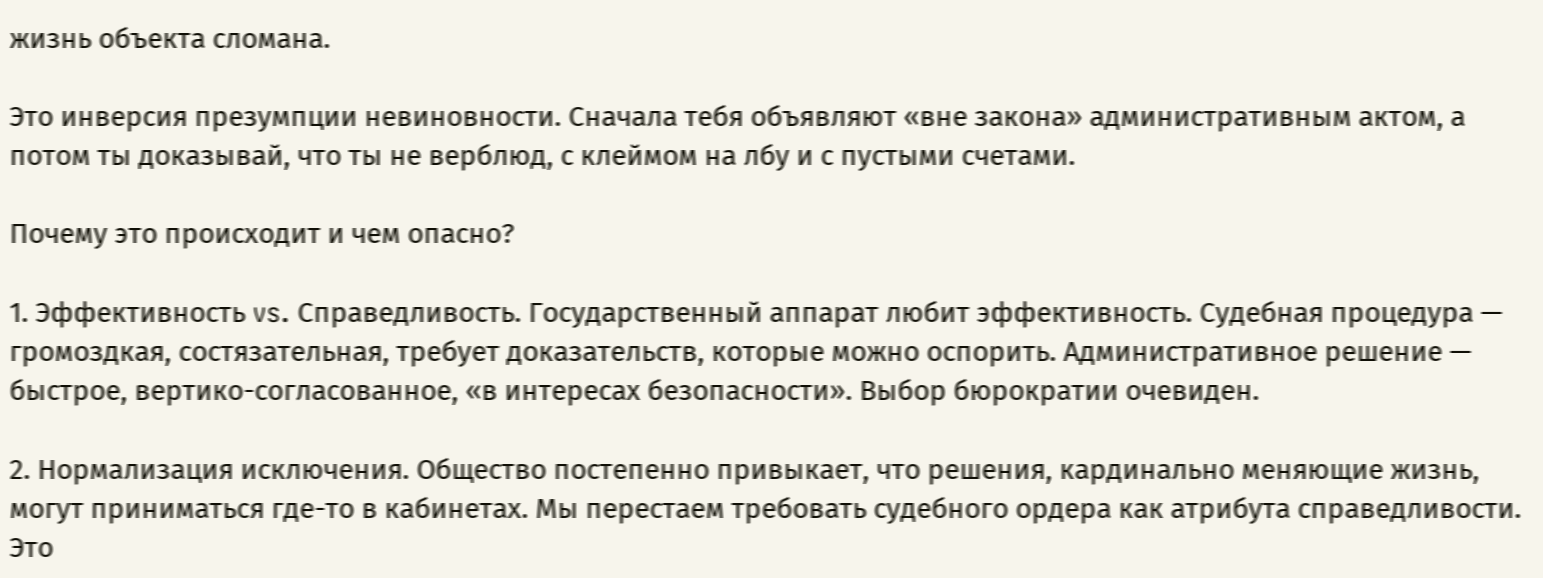жизнь объекта сломана.

Это инверсия презумпции невиновности. Сначала тебя объявляют «вне закона» административным актом, а потом ты доказывай, что ты не верблюд, с клеймом на лбу и с пустыми счетами.

Почему это происходит и чем опасно?

1. Эффективность vs. Справедливость. Государственный аппарат любит эффективность. Судебная процедура — громоздкая, состязательная, требует доказательств, которые можно оспорить. Административное решение — быстрое, вертико-согласованное, «в интересах безопасности». Выбор бюрократии очевиден.

2. Нормализация исключения. Общество постепенно привыкает, что решения, кардинально меняющие жизнь, могут приниматься где-то в кабинетах. Мы перестаем требовать судебного ордера как атрибута справедливости. Это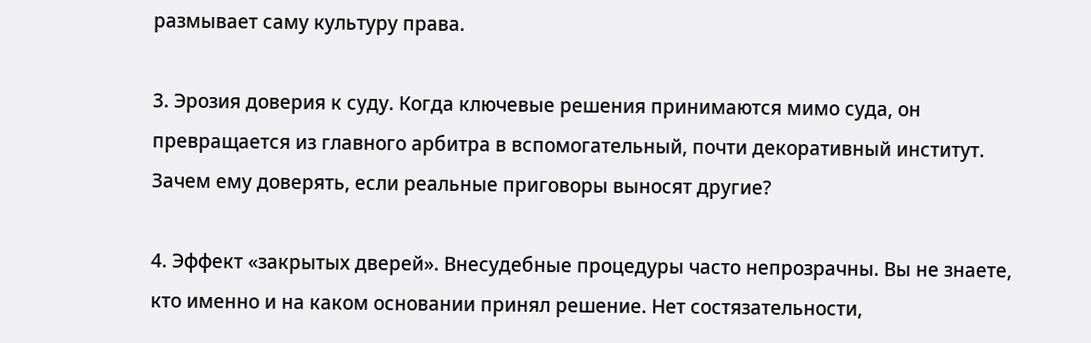размывает саму культуру права.

3. Эрозия доверия к суду. Когда ключевые решения принимаются мимо суда, он превращается из главного арбитра в вспомогательный, почти декоративный институт. Зачем ему доверять, если реальные приговоры выносят другие?

4. Эффект «закрытых дверей». Внесудебные процедуры часто непрозрачны. Вы не знаете, кто именно и на каком основании принял решение. Нет состязательности,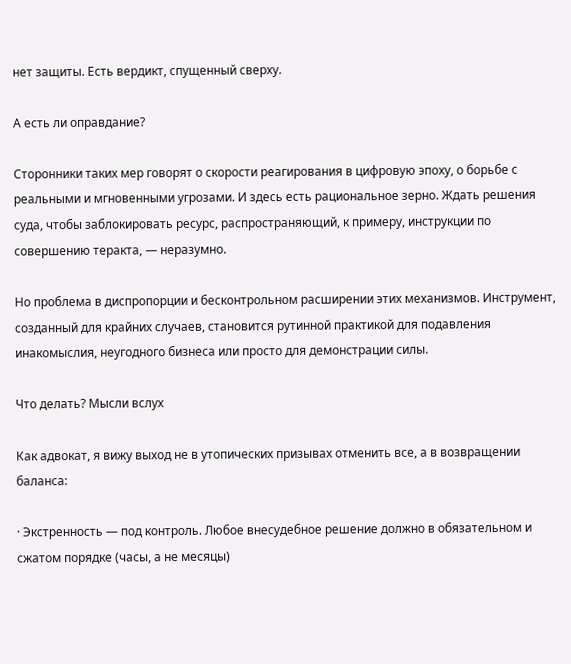нет защиты. Есть вердикт, спущенный сверху.

А есть ли оправдание?

Сторонники таких мер говорят о скорости реагирования в цифровую эпоху, о борьбе с реальными и мгновенными угрозами. И здесь есть рациональное зерно. Ждать решения суда, чтобы заблокировать ресурс, распространяющий, к примеру, инструкции по совершению теракта, — неразумно.

Но проблема в диспропорции и бесконтрольном расширении этих механизмов. Инструмент, созданный для крайних случаев, становится рутинной практикой для подавления инакомыслия, неугодного бизнеса или просто для демонстрации силы.

Что делать? Мысли вслух

Как адвокат, я вижу выход не в утопических призывах отменить все, а в возвращении баланса:

· Экстренность — под контроль. Любое внесудебное решение должно в обязательном и сжатом порядке (часы, а не месяцы)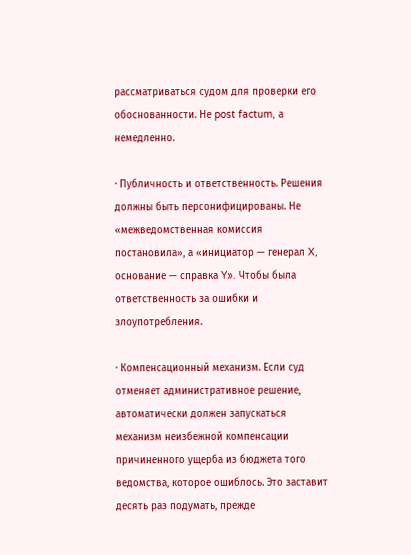рассматриваться судом для проверки его обоснованности. Не post factum, а немедленно.

· Публичность и ответственность. Решения должны быть персонифицированы. Не «межведомственная комиссия постановила», а «инициатор — генерал X, основание — справка Y». Чтобы была ответственность за ошибки и злоупотребления.

· Компенсационный механизм. Если суд отменяет административное решение, автоматически должен запускаться механизм неизбежной компенсации причиненного ущерба из бюджета того ведомства, которое ошиблось. Это заставит десять раз подумать, прежде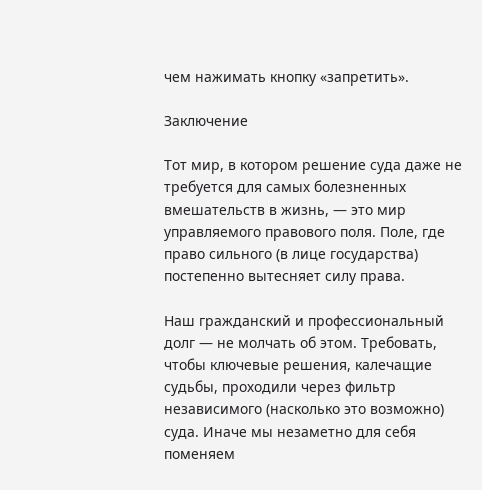чем нажимать кнопку «запретить».

Заключение

Тот мир, в котором решение суда даже не требуется для самых болезненных вмешательств в жизнь, — это мир управляемого правового поля. Поле, где право сильного (в лице государства) постепенно вытесняет силу права.

Наш гражданский и профессиональный долг — не молчать об этом. Требовать, чтобы ключевые решения, калечащие судьбы, проходили через фильтр независимого (насколько это возможно) суда. Иначе мы незаметно для себя поменяем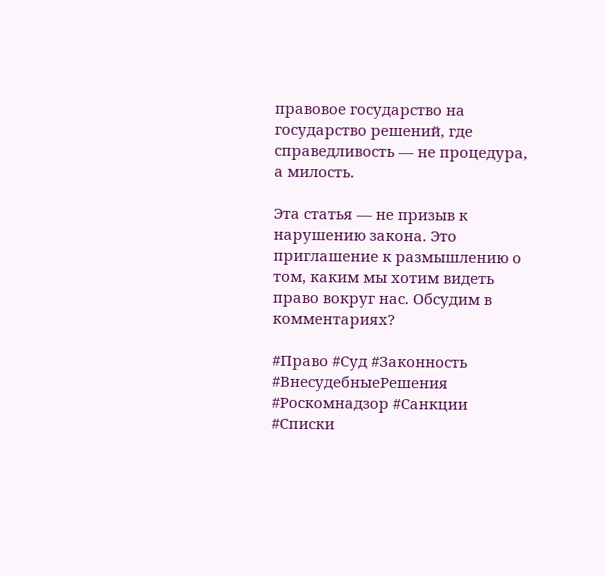правовое государство на государство решений, где справедливость — не процедура, а милость.

Эта статья — не призыв к нарушению закона. Это приглашение к размышлению о том, каким мы хотим видеть право вокруг нас. Обсудим в комментариях?

#Право #Суд #Законность #ВнесудебныеРешения #Роскомнадзор #Санкции #Списки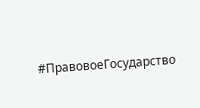#ПравовоеГосударство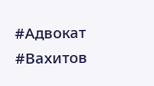#Адвокат #Вахитов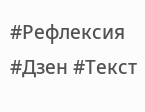#Рефлексия #Дзен #Текст